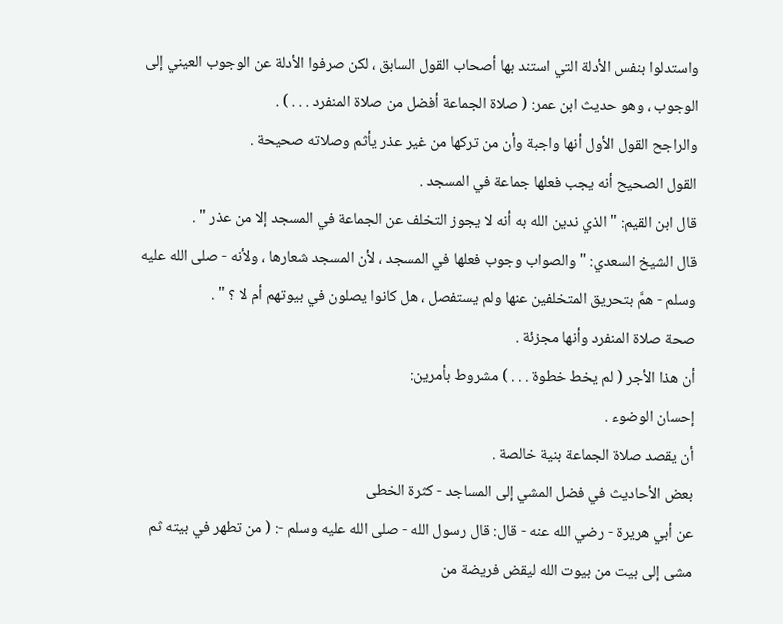واستدلوا بنفس الأدلة التي استند بها أصحاب القول السابق ، لكن صرفوا الأدلة عن الوجوب العيني إلى الوجوب ، وهو حديث ابن عمر: ( صلاة الجماعة أفضل من صلاة المنفرد . . . ) .
والراجح القول الأول أنها واجبة وأن من تركها من غير عذر يأثم وصلاته صحيحة .
القول الصحيح أنه يجب فعلها جماعة في المسجد .
قال ابن القيم: " الذي ندين الله به أنه لا يجوز التخلف عن الجماعة في المسجد إلا من عذر " .
قال الشيخ السعدي: " والصواب وجوب فعلها في المسجد ، لأن المسجد شعارها ، ولأنه - صلى الله عليه وسلم - همَّ بتحريق المتخلفين عنها ولم يستفصل ، هل كانوا يصلون في بيوتهم أم لا ؟ " .
صحة صلاة المنفرد وأنها مجزئة .
أن هذا الأجر ( لم يخط خطوة . . . ) مشروط بأمرين:
إحسان الوضوء .
أن يقصد صلاة الجماعة بنية خالصة .
بعض الأحاديث في فضل المشي إلى المساجد - كثرة الخطى
عن أبي هريرة - رضي الله عنه - قال: قال رسول الله - صلى الله عليه وسلم -: ( من تطهر في بيته ثم مشى إلى بيت من بيوت الله ليقض فريضة من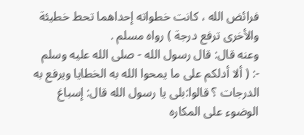فرائض الله ، كانت خطواته إحداهما تحط خطيئة والأخرى ترفع درجة ) رواه مسلم .
وعنه قال: قال رسول الله - صلى الله عليه وسلم -: ( ألا أدلكم على ما يمحوا الله به الخطايا ويرفع به الدرجات ؟ قالوا:بلى يا رسول الله قال: إسباغ الوضوء على المكاره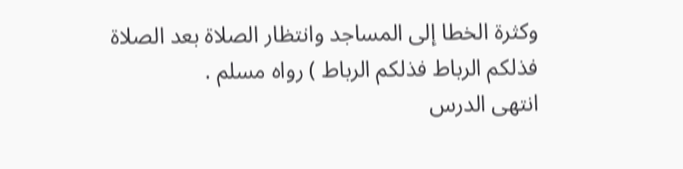وكثرة الخطا إلى المساجد وانتظار الصلاة بعد الصلاة فذلكم الرباط فذلكم الرباط ) رواه مسلم .
انتهى الدرس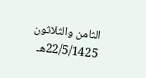الثامن والثلاثون
22/5/1425هـ